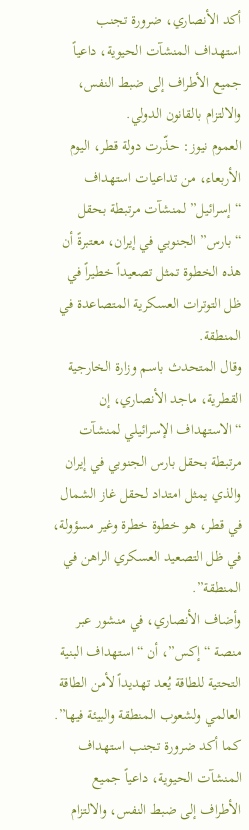أكد الأنصاري، ضرورة تجنب استهداف المنشآت الحيوية، داعياً جميع الأطراف إلى ضبط النفس، والالتزام بالقانون الدولي.
العموم نيوز: حذّرت دولة قطر، اليوم الأربعاء، من تداعيات استهداف “إسرائيل” لمنشآت مرتبطة بحقل “بارس” الجنوبي في إيران، معتبرةً أن هذه الخطوة تمثل تصعيداً خطيراً في ظل التوترات العسكرية المتصاعدة في المنطقة.
وقال المتحدث باسم وزارة الخارجية القطرية، ماجد الأنصاري، إن “الاستهداف الإسرائيلي لمنشآت مرتبطة بحقل بارس الجنوبي في إيران والذي يمثل امتداد لحقل غاز الشمال في قطر، هو خطوة خطرة وغير مسؤولة، في ظل التصعيد العسكري الراهن في المنطقة”.
وأضاف الأنصاري، في منشور عبر منصة “إكس”، أن “استهداف البنية التحتية للطاقة يُعد تهديداً لأمن الطاقة العالمي ولشعوب المنطقة والبيئة فيها”.
كما أكد ضرورة تجنب استهداف المنشآت الحيوية، داعياً جميع الأطراف إلى ضبط النفس، والالتزام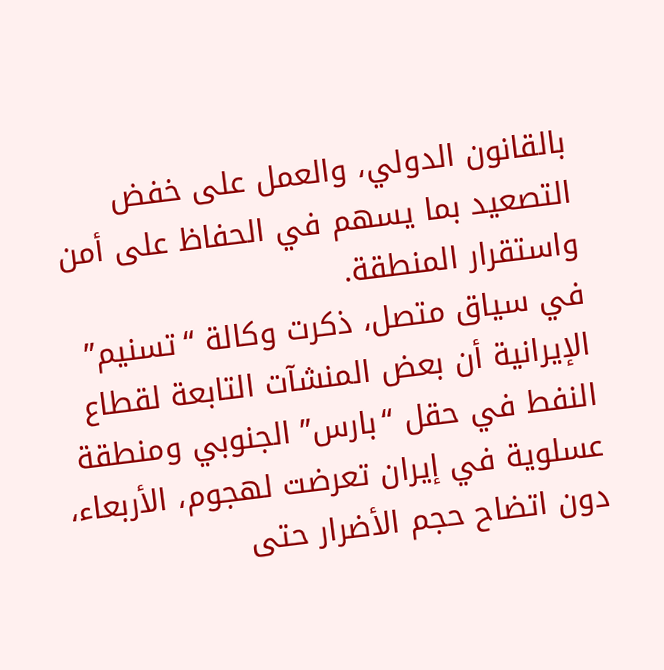بالقانون الدولي، والعمل على خفض التصعيد بما يسهم في الحفاظ على أمن واستقرار المنطقة.
في سياق متصل، ذكرت وكالة “تسنيم” الإيرانية أن بعض المنشآت التابعة لقطاع النفط في حقل “بارس” الجنوبي ومنطقة عسلوية في إيران تعرضت لهجوم، الأربعاء، دون اتضاح حجم الأضرار حتى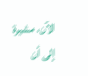الآن، مشيرة إلى أن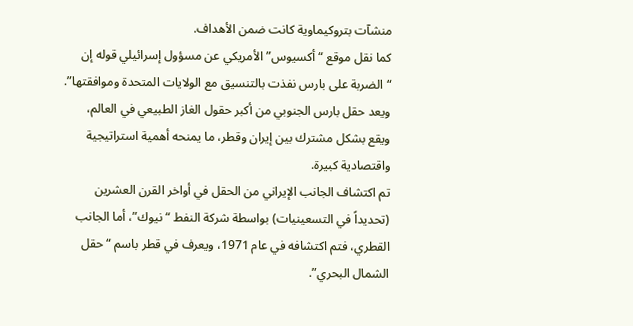منشآت بتروكيماوية كانت ضمن الأهداف.
كما نقل موقع “أكسيوس” الأمريكي عن مسؤول إسرائيلي قوله إن “الضربة على بارس نفذت بالتنسيق مع الولايات المتحدة وموافقتها”.
ويعد حقل بارس الجنوبي من أكبر حقول الغاز الطبيعي في العالم، ويقع بشكل مشترك بين إيران وقطر، ما يمنحه أهمية استراتيجية واقتصادية كبيرة.
تم اكتشاف الجانب الإيراني من الحقل في أواخر القرن العشرين (تحديداً في التسعينيات) بواسطة شركة النفط “نيوك”، أما الجانب القطري، فتم اكتشافه في عام 1971، ويعرف في قطر باسم “حقل الشمال البحري”.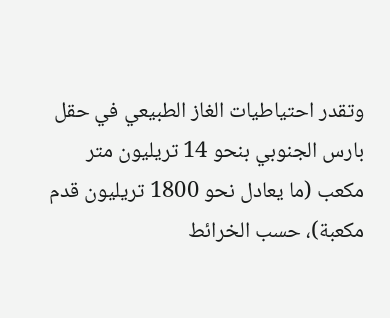وتقدر احتياطيات الغاز الطبيعي في حقل بارس الجنوبي بنحو 14 تريليون متر مكعب (ما يعادل نحو 1800 تريليون قدم مكعبة)، حسب الخرائط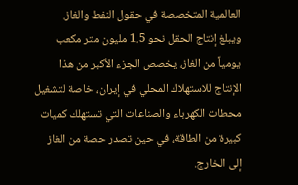العالمية المتخصصة في حقول النفط والغاز.
ويبلغ إنتاج الحقل نحو 1.5 مليون متر مكعب يومياً من الغاز، يخصص الجزء الأكبر من هذا الإنتاج للاستهلاك المحلي في إيران، خاصة لتشغيل محطات الكهرباء والصناعات التي تستهلك كميات كبيرة من الطاقة، في حين تصدر حصة من الغاز إلى الخارج.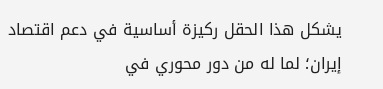يشكل هذا الحقل ركيزة أساسية في دعم اقتصاد إيران؛ لما له من دور محوري في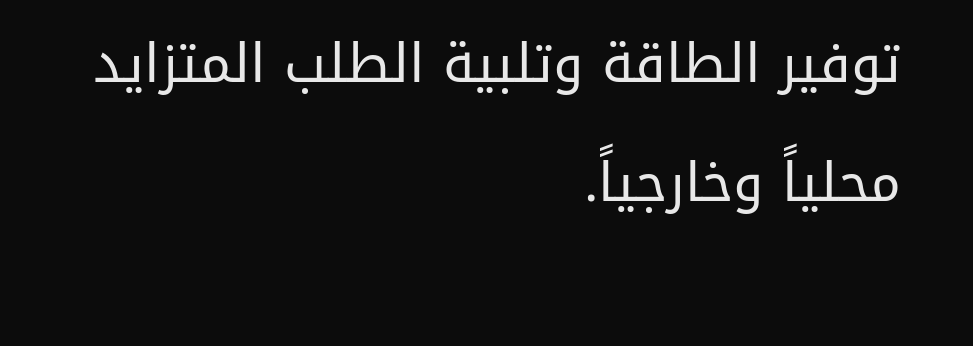توفير الطاقة وتلبية الطلب المتزايد محلياً وخارجياً.